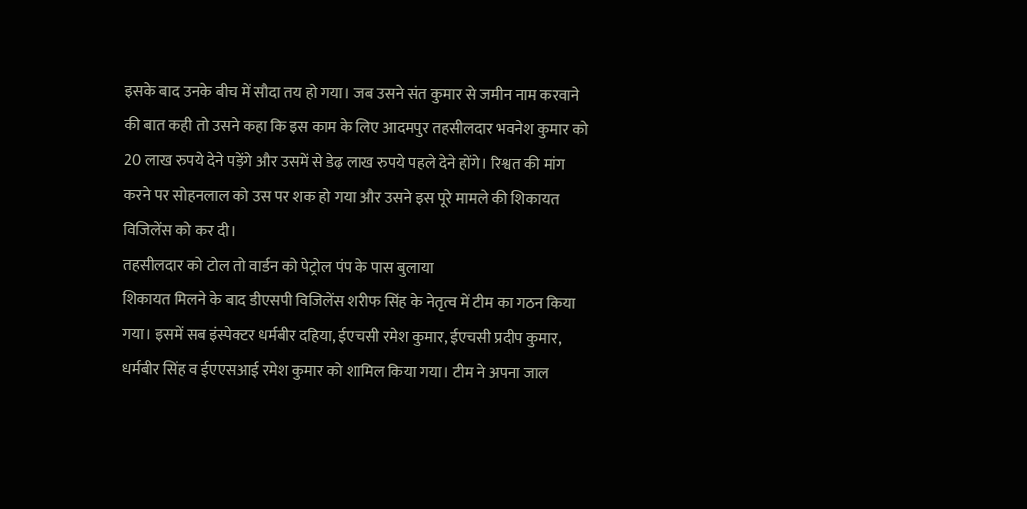इसके बाद उनके बीच में सौदा तय हो गया। जब उसने संत कुमार से जमीन नाम करवाने की बात कही तो उसने कहा कि इस काम के लिए आदमपुर तहसीलदार भवनेश कुमार को 20 लाख रुपये देने पड़ेंगे और उसमें से डेढ़ लाख रुपये पहले देने होंगे। रिश्वत की मांग करने पर सोहनलाल को उस पर शक हो गया और उसने इस पूरे मामले की शिकायत विजिलेंस को कर दी।
तहसीलदार को टोल तो वार्डन को पेट्रोल पंप के पास बुलाया
शिकायत मिलने के बाद डीएसपी विजिलेंस शरीफ सिंह के नेतृत्व में टीम का गठन किया गया। इसमें सब इंस्पेक्टर धर्मबीर दहिया, ईएचसी रमेश कुमार, ईएचसी प्रदीप कुमार, धर्मबीर सिंह व ईएएसआई रमेश कुमार को शामिल किया गया। टीम ने अपना जाल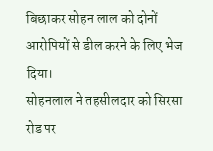बिछाकर सोहन लाल को दोनों आरोपियों से डील करने के लिए भेज दिया।
सोहनलाल ने तहसीलदार को सिरसा रोड पर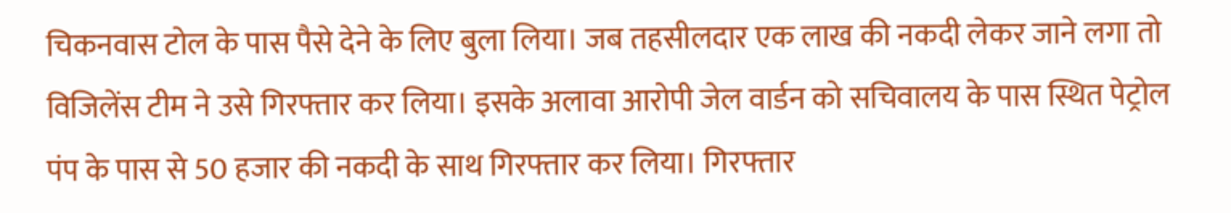चिकनवास टोल के पास पैसे देने के लिए बुला लिया। जब तहसीलदार एक लाख की नकदी लेकर जाने लगा तो विजिलेंस टीम ने उसे गिरफ्तार कर लिया। इसके अलावा आरोपी जेल वार्डन को सचिवालय के पास स्थित पेट्रोल पंप के पास से 50 हजार की नकदी के साथ गिरफ्तार कर लिया। गिरफ्तार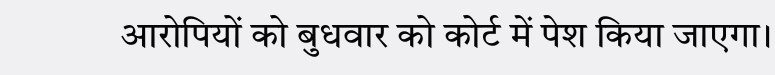आरोपियों को बुधवार को कोर्ट में पेश किया जाएगा।